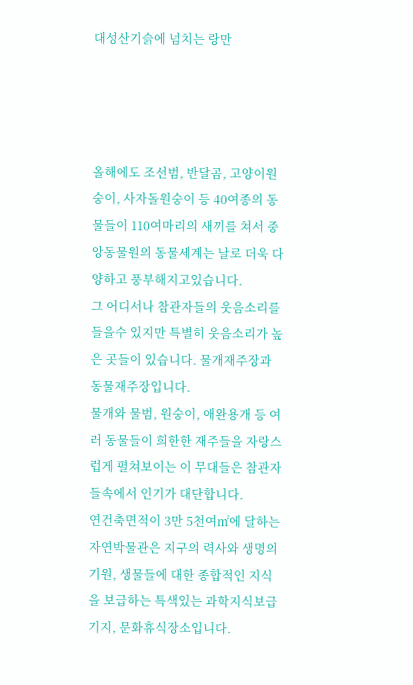대성산기슭에 넘치는 랑만




올해에도 조선범, 반달곰, 고양이원숭이, 사자돌원숭이 등 40여종의 동물들이 110여마리의 새끼를 쳐서 중앙동물원의 동물세계는 날로 더욱 다양하고 풍부해지고있습니다.
그 어디서나 참관자들의 웃음소리를 들을수 있지만 특별히 웃음소리가 높은 곳들이 있습니다. 물개재주장과 동물재주장입니다.
물개와 물범, 원숭이, 애완용개 등 여러 동물들이 희한한 재주들을 자랑스럽게 펼쳐보이는 이 무대들은 참관자들속에서 인기가 대단합니다.
연건축면적이 3만 5천여㎡에 달하는 자연박물관은 지구의 력사와 생명의 기원, 생물들에 대한 종합적인 지식을 보급하는 특색있는 과학지식보급기지, 문화휴식장소입니다.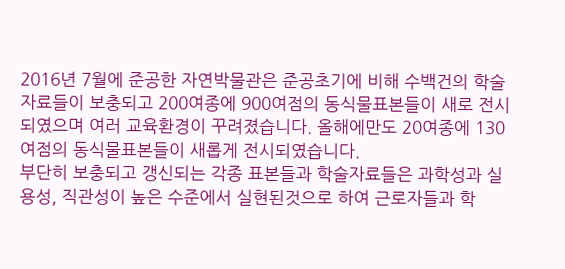2016년 7월에 준공한 자연박물관은 준공초기에 비해 수백건의 학술자료들이 보충되고 200여종에 900여점의 동식물표본들이 새로 전시되였으며 여러 교육환경이 꾸려졌습니다. 올해에만도 20여종에 130여점의 동식물표본들이 새롭게 전시되였습니다.
부단히 보충되고 갱신되는 각종 표본들과 학술자료들은 과학성과 실용성, 직관성이 높은 수준에서 실현된것으로 하여 근로자들과 학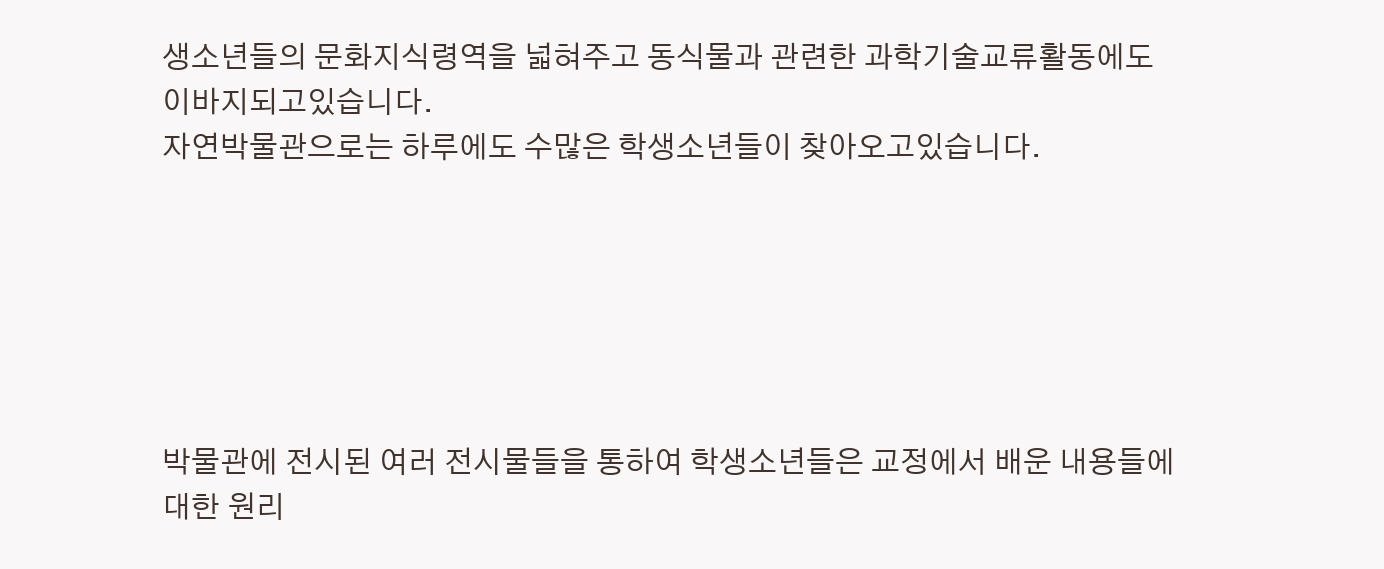생소년들의 문화지식령역을 넓혀주고 동식물과 관련한 과학기술교류활동에도 이바지되고있습니다.
자연박물관으로는 하루에도 수많은 학생소년들이 찾아오고있습니다.






박물관에 전시된 여러 전시물들을 통하여 학생소년들은 교정에서 배운 내용들에 대한 원리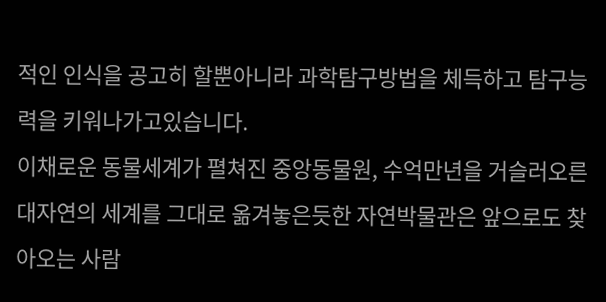적인 인식을 공고히 할뿐아니라 과학탐구방법을 체득하고 탐구능력을 키워나가고있습니다.
이채로운 동물세계가 펼쳐진 중앙동물원, 수억만년을 거슬러오른 대자연의 세계를 그대로 옮겨놓은듯한 자연박물관은 앞으로도 찾아오는 사람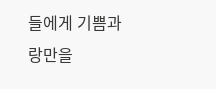들에게 기쁨과 랑만을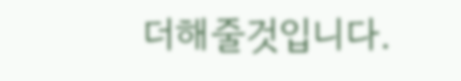더해줄것입니다.